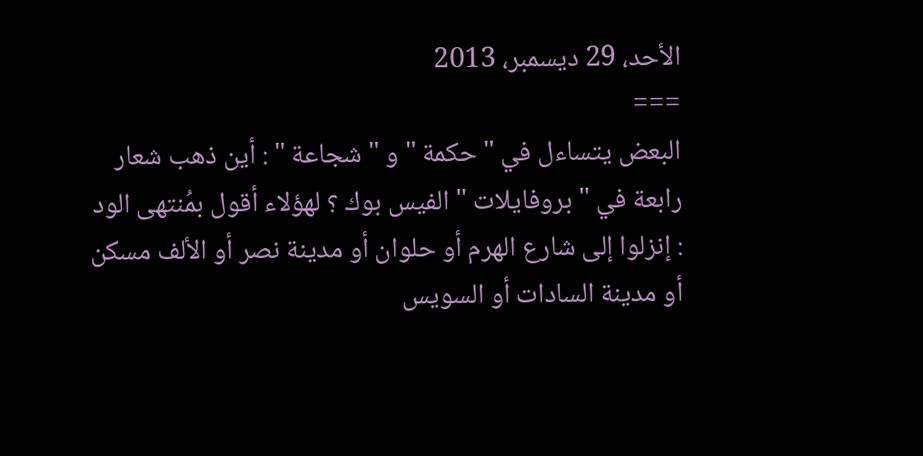الأحد، 29 ديسمبر، 2013
===
البعض يتساءل في " حكمة " و " شجاعة " : أين ذهب شعار رابعة في " بروفايلات " الفيس بوك ؟ لهؤلاء أقول بمُنتهى الود : إنزلوا إلى شارع الهرم أو حلوان أو مدينة نصر أو الألف مسكن أو مدينة السادات أو السويس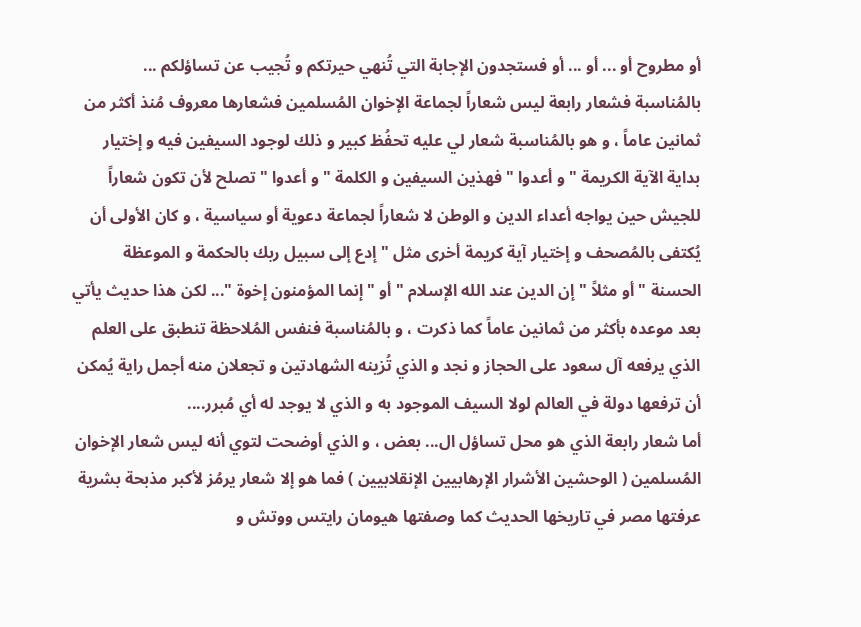أو مطروح أو ... أو ... أو فستجدون الإجابة التي تُنهي حيرتكم و تُجيب عن تساؤلكم ...
بالمُناسبة فشعار رابعة ليس شعاراً لجماعة الإخوان المُسلمين فشعارها معروف مُنذ أكثر من ثمانين عاماً ، و هو بالمُناسبة شعار لي عليه تحفُظ كبير و ذلك لوجود السيفين فيه و إختيار بداية الآية الكريمة " و أعدوا " فهذين السيفين و الكلمة " و أعدوا " تصلح لأن تكون شعاراً للجيش حين يواجه أعداء الدين و الوطن لا شعاراً لجماعة دعوية أو سياسية ، و كان الأولى أن يُكتفى بالمُصحف و إختيار آية كريمة أخرى مثل " إدع إلى سبيل ربك بالحكمة و الموعظة الحسنة " أو مثلاً " إن الدين عند الله الإسلام " أو " إنما المؤمنون إخوة "... لكن هذا حديث يأتي بعد موعده بأكثر من ثمانين عاماً كما ذكرت ، و بالمُناسبة فنفس المُلاحظة تنطبق على العلم الذي يرفعه آل سعود على الحجاز و نجد و الذي تُزينه الشهادتين و تجعلان منه أجمل راية يُمكن أن ترفعها دولة في العالم لولا السيف الموجود به و الذي لا يوجد له أي مُبرر....
أما شعار رابعة الذي هو محل تساؤل ال... بعض ، و الذي أوضحت لتوي أنه ليس شعار الإخوان المُسلمين ( الوحشين الأشرار الإرهابيين الإنقلابيين ) فما هو إلا شعار يرمُز لأكبر مذبحة بشرية عرفتها مصر في تاريخها الحديث كما وصفتها هيومان رايتس ووتش و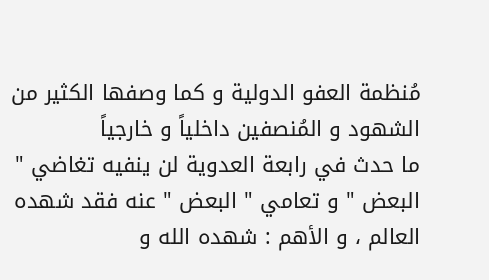مُنظمة العفو الدولية و كما وصفها الكثير من الشهود و المُنصفين داخلياً و خارجياً
ما حدث في رابعة العدوية لن ينفيه تغاضي " البعض " و تعامي " البعض " عنه فقد شهده العالم ، و الأهم : شهده الله و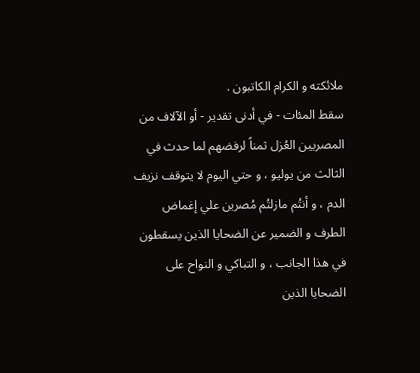ملائكته و الكرام الكاتبون .
سقط المئات - في أدنى تقدير - أو الآلاف من المصريين العُزل ثمناً لرفضهم لما حدث في الثالث من يوليو ، و حتي اليوم لا يتوقف نزيف الدم ، و أنتُم مازلتُم مُصرين علي إغماض الطرف و الضمير عن الضحايا الذين يسقطون في هذا الجانب ، و التباكي و النواح على الضحايا الذين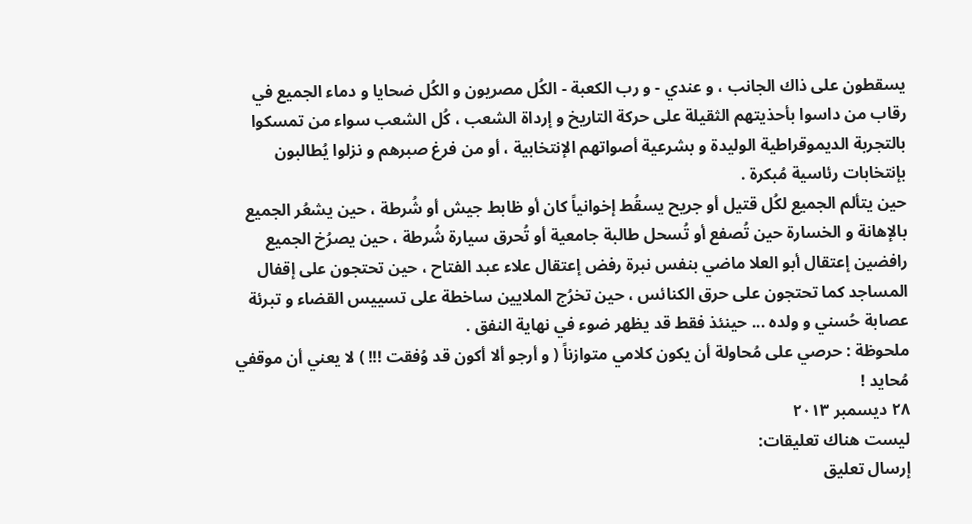يسقطون على ذاك الجانب ، و عندي - و رب الكعبة - الكُل مصريون و الكُل ضحايا و دماء الجميع في رقاب من داسوا بأحذيتهم الثقيلة على حركة التاريخ و إرداة الشعب ، كُل الشعب سواء من تمسكوا بالتجربة الديموقراطية الوليدة و بشرعية أصواتهم الإنتخابية ، أو من فرغ صبرهم و نزلوا يُطالبون بإنتخابات رئاسية مُبكرة .
حين يتألم الجميع لكُل قتيل أو جريح يسقُط إخوانياً كان أو ظابط جيش أو شُرطة ، حين يشعُر الجميع بالإهانة و الخسارة حين تُصفع أو تُسحل طالبة جامعية أو تُحرق سيارة شُرطة ، حين يصرُخ الجميع رافضين إعتقال أبو العلا ماضي بنفس نبرة رفض إعتقال علاء عبد الفتاح ، حين تحتجون على إقفال المساجد كما تحتجون على حرق الكنائس ، حين تخرُج الملايين ساخطة على تسييس القضاء و تبرئة عصابة حُسني و ولده ... حينئذ فقط قد يظهر ضوء في نهاية النفق .
ملحوظة : حرصي على مُحاولة أن يكون كلامي متوازناً ( و أرجو ألا أكون قد وُفقت !!! ) لا يعني أن موقفي مُحايد !
٢٨ ديسمبر ٢٠١٣
ليست هناك تعليقات:
إرسال تعليق